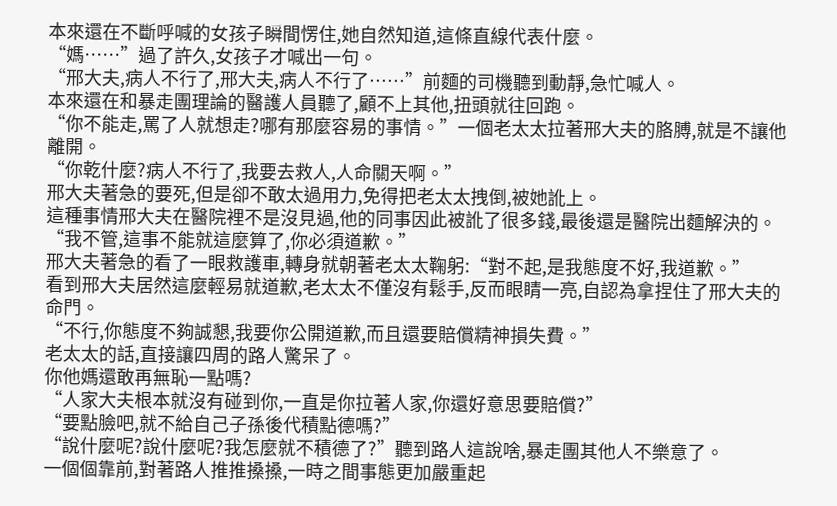本來還在不斷呼喊的女孩子瞬間愣住,她自然知道,這條直線代表什麼。
“媽……”過了許久,女孩子才喊出一句。
“邢大夫,病人不行了,邢大夫,病人不行了……”前麵的司機聽到動靜,急忙喊人。
本來還在和暴走團理論的醫護人員聽了,顧不上其他,扭頭就往回跑。
“你不能走,罵了人就想走?哪有那麼容易的事情。”一個老太太拉著邢大夫的胳膊,就是不讓他離開。
“你乾什麼?病人不行了,我要去救人,人命關天啊。”
邢大夫著急的要死,但是卻不敢太過用力,免得把老太太拽倒,被她訛上。
這種事情邢大夫在醫院裡不是沒見過,他的同事因此被訛了很多錢,最後還是醫院出麵解決的。
“我不管,這事不能就這麼算了,你必須道歉。”
邢大夫著急的看了一眼救護車,轉身就朝著老太太鞠躬:“對不起,是我態度不好,我道歉。”
看到邢大夫居然這麼輕易就道歉,老太太不僅沒有鬆手,反而眼睛一亮,自認為拿捏住了邢大夫的命門。
“不行,你態度不夠誠懇,我要你公開道歉,而且還要賠償精神損失費。”
老太太的話,直接讓四周的路人驚呆了。
你他媽還敢再無恥一點嗎?
“人家大夫根本就沒有碰到你,一直是你拉著人家,你還好意思要賠償?”
“要點臉吧,就不給自己子孫後代積點德嗎?”
“說什麼呢?說什麼呢?我怎麼就不積德了?”聽到路人這說啥,暴走團其他人不樂意了。
一個個靠前,對著路人推推搡搡,一時之間事態更加嚴重起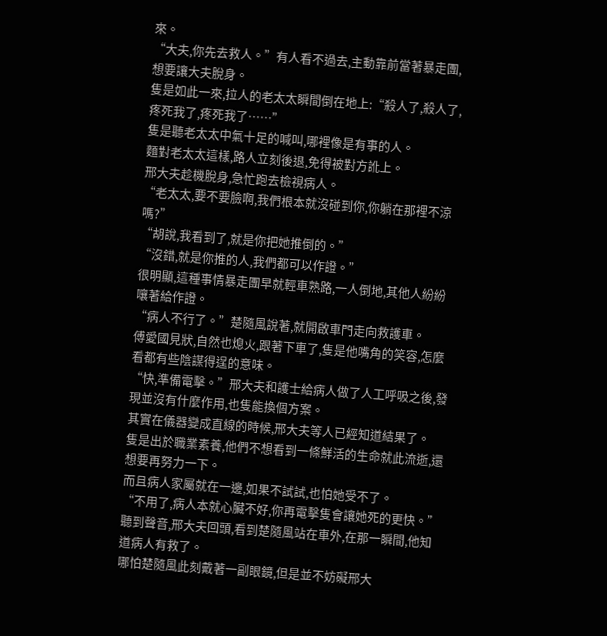來。
“大夫,你先去救人。”有人看不過去,主動靠前當著暴走團,想要讓大夫脫身。
隻是如此一來,拉人的老太太瞬間倒在地上:“殺人了,殺人了,疼死我了,疼死我了……”
隻是聽老太太中氣十足的喊叫,哪裡像是有事的人。
麵對老太太這樣,路人立刻後退,免得被對方訛上。
邢大夫趁機脫身,急忙跑去檢視病人。
“老太太,要不要臉啊,我們根本就沒碰到你,你躺在那裡不涼嗎?”
“胡說,我看到了,就是你把她推倒的。”
“沒錯,就是你推的人,我們都可以作證。”
很明顯,這種事情暴走團早就輕車熟路,一人倒地,其他人紛紛嚷著給作證。
“病人不行了。”楚隨風說著,就開啟車門走向救護車。
傅愛國見狀,自然也熄火,跟著下車了,隻是他嘴角的笑容,怎麼看都有些陰謀得逞的意味。
“快,準備電擊。”邢大夫和護士給病人做了人工呼吸之後,發現並沒有什麼作用,也隻能換個方案。
其實在儀器變成直線的時候,邢大夫等人已經知道結果了。
隻是出於職業素養,他們不想看到一條鮮活的生命就此流逝,還想要再努力一下。
而且病人家屬就在一邊,如果不試試,也怕她受不了。
“不用了,病人本就心臟不好,你再電擊隻會讓她死的更快。”
聽到聲音,邢大夫回頭,看到楚隨風站在車外,在那一瞬間,他知道病人有救了。
哪怕楚隨風此刻戴著一副眼鏡,但是並不妨礙邢大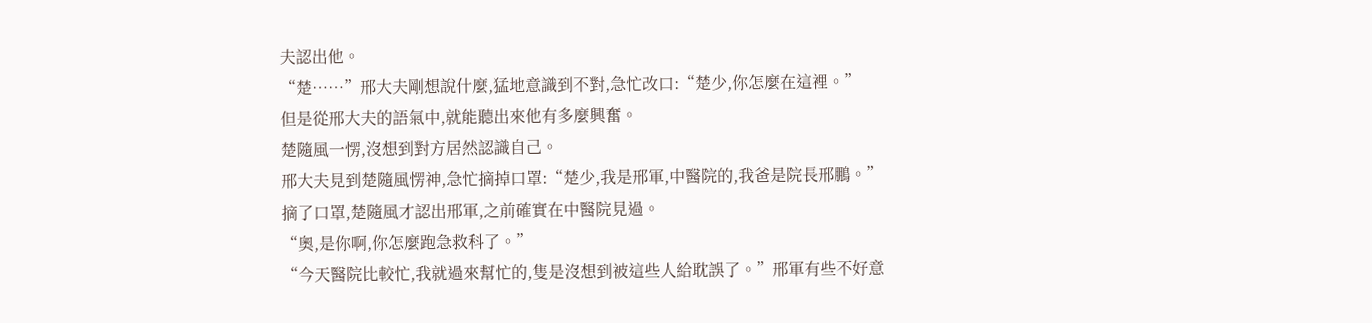夫認出他。
“楚……”邢大夫剛想說什麼,猛地意識到不對,急忙改口:“楚少,你怎麼在這裡。”
但是從邢大夫的語氣中,就能聽出來他有多麼興奮。
楚隨風一愣,沒想到對方居然認識自己。
邢大夫見到楚隨風愣神,急忙摘掉口罩:“楚少,我是邢軍,中醫院的,我爸是院長邢鵬。”
摘了口罩,楚隨風才認出邢軍,之前確實在中醫院見過。
“奧,是你啊,你怎麼跑急救科了。”
“今天醫院比較忙,我就過來幫忙的,隻是沒想到被這些人給耽誤了。”邢軍有些不好意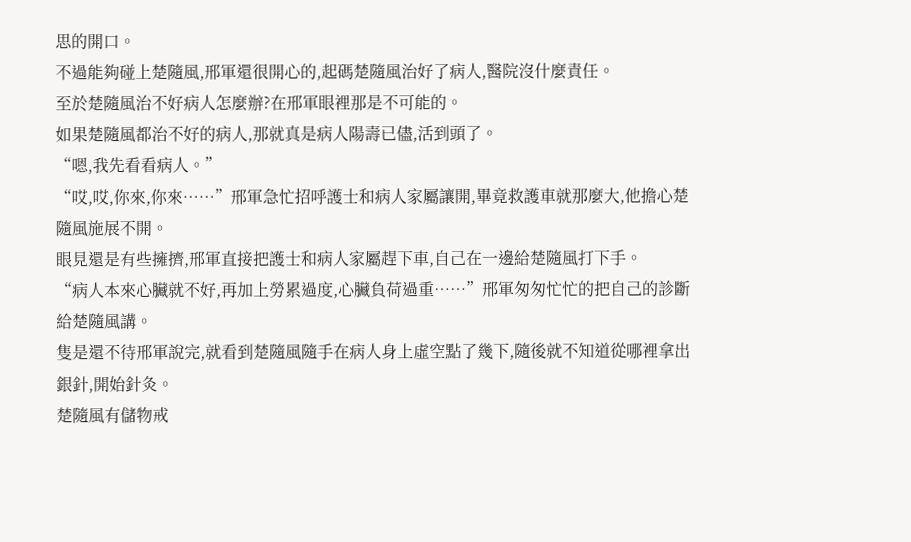思的開口。
不過能夠碰上楚隨風,邢軍還很開心的,起碼楚隨風治好了病人,醫院沒什麼責任。
至於楚隨風治不好病人怎麼辦?在邢軍眼裡那是不可能的。
如果楚隨風都治不好的病人,那就真是病人陽壽已儘,活到頭了。
“嗯,我先看看病人。”
“哎,哎,你來,你來……”邢軍急忙招呼護士和病人家屬讓開,畢竟救護車就那麼大,他擔心楚隨風施展不開。
眼見還是有些擁擠,邢軍直接把護士和病人家屬趕下車,自己在一邊給楚隨風打下手。
“病人本來心臟就不好,再加上勞累過度,心臟負荷過重……”邢軍匆匆忙忙的把自己的診斷給楚隨風講。
隻是還不待邢軍說完,就看到楚隨風隨手在病人身上虛空點了幾下,隨後就不知道從哪裡拿出銀針,開始針灸。
楚隨風有儲物戒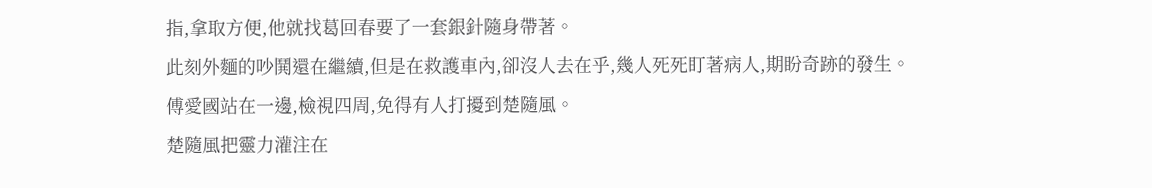指,拿取方便,他就找葛回春要了一套銀針隨身帶著。
此刻外麵的吵鬨還在繼續,但是在救護車內,卻沒人去在乎,幾人死死盯著病人,期盼奇跡的發生。
傅愛國站在一邊,檢視四周,免得有人打擾到楚隨風。
楚隨風把靈力灌注在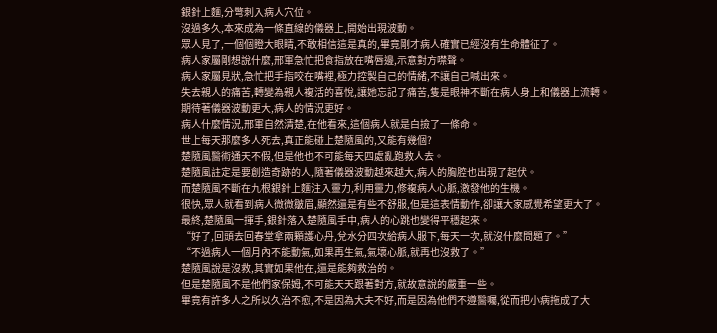銀針上麵,分彆刺入病人穴位。
沒過多久,本來成為一條直線的儀器上,開始出現波動。
眾人見了,一個個瞪大眼睛,不敢相信這是真的,畢竟剛才病人確實已經沒有生命體征了。
病人家屬剛想說什麼,邢軍急忙把食指放在嘴唇邊,示意對方噤聲。
病人家屬見狀,急忙把手指咬在嘴裡,極力控製自己的情緒,不讓自己喊出來。
失去親人的痛苦,轉變為親人複活的喜悅,讓她忘記了痛苦,隻是眼神不斷在病人身上和儀器上流轉。
期待著儀器波動更大,病人的情況更好。
病人什麼情況,邢軍自然清楚,在他看來,這個病人就是白撿了一條命。
世上每天那麼多人死去,真正能碰上楚隨風的,又能有幾個?
楚隨風醫術通天不假,但是他也不可能每天四處亂跑救人去。
楚隨風註定是要創造奇跡的人,隨著儀器波動越來越大,病人的胸腔也出現了起伏。
而楚隨風不斷在九根銀針上麵注入靈力,利用靈力,修複病人心脈,激發他的生機。
很快,眾人就看到病人微微皺眉,顯然還是有些不舒服,但是這表情動作,卻讓大家感覺希望更大了。
最終,楚隨風一揮手,銀針落入楚隨風手中,病人的心跳也變得平穩起來。
“好了,回頭去回春堂拿兩顆護心丹,兌水分四次給病人服下,每天一次,就沒什麼問題了。”
“不過病人一個月內不能動氣,如果再生氣,氣壞心脈,就再也沒救了。”
楚隨風說是沒救,其實如果他在,還是能夠救治的。
但是楚隨風不是他們家保姆,不可能天天跟著對方,就故意說的嚴重一些。
畢竟有許多人之所以久治不愈,不是因為大夫不好,而是因為他們不遵醫囑,從而把小病拖成了大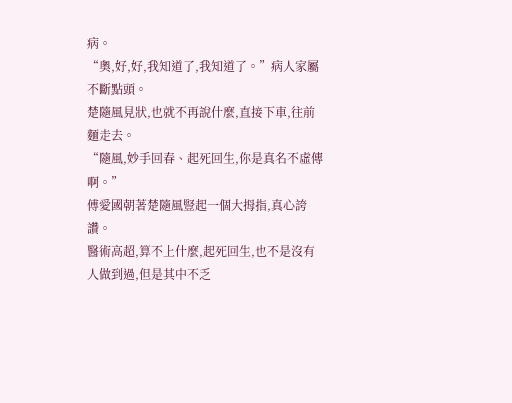病。
“奧,好,好,我知道了,我知道了。”病人家屬不斷點頭。
楚隨風見狀,也就不再說什麼,直接下車,往前麵走去。
“隨風,妙手回春、起死回生,你是真名不虛傳啊。”
傅愛國朝著楚隨風豎起一個大拇指,真心誇讚。
醫術高超,算不上什麼,起死回生,也不是沒有人做到過,但是其中不乏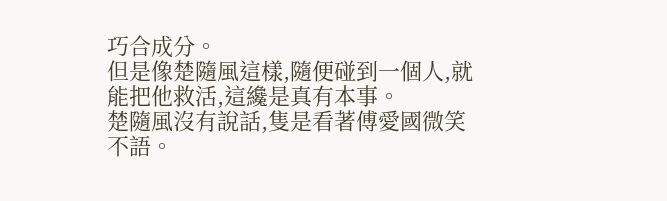巧合成分。
但是像楚隨風這樣,隨便碰到一個人,就能把他救活,這纔是真有本事。
楚隨風沒有說話,隻是看著傅愛國微笑不語。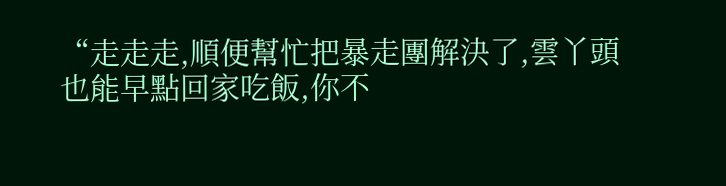“走走走,順便幫忙把暴走團解決了,雲丫頭也能早點回家吃飯,你不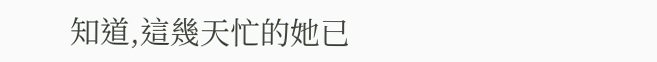知道,這幾天忙的她已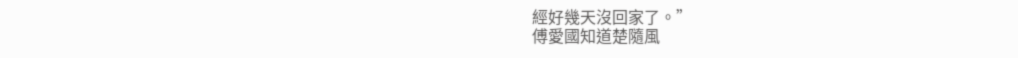經好幾天沒回家了。”
傅愛國知道楚隨風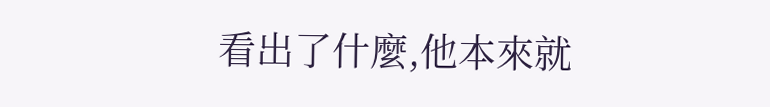看出了什麼,他本來就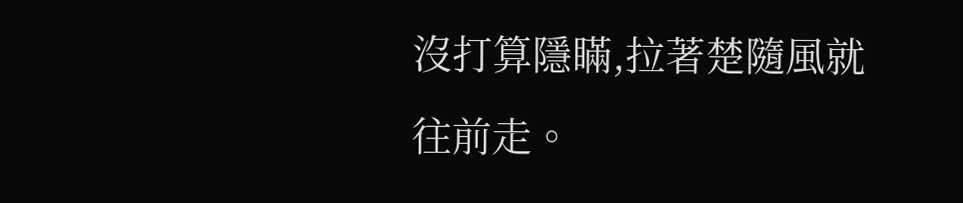沒打算隱瞞,拉著楚隨風就往前走。